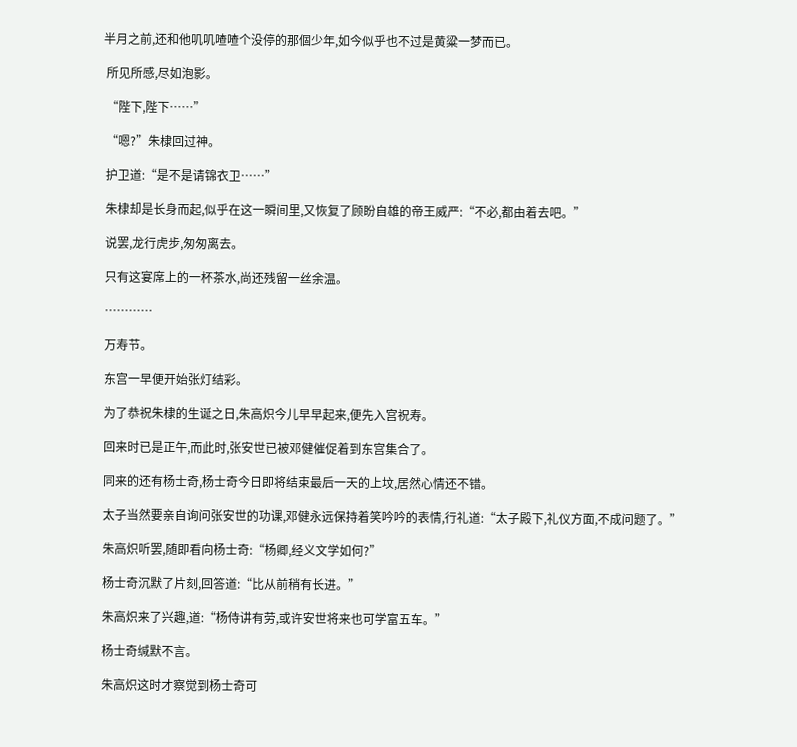半月之前,还和他叽叽喳喳个没停的那個少年,如今似乎也不过是黄粱一梦而已。

 所见所感,尽如泡影。

 “陛下,陛下……”

 “嗯?”朱棣回过神。

 护卫道:“是不是请锦衣卫……”

 朱棣却是长身而起,似乎在这一瞬间里,又恢复了顾盼自雄的帝王威严:“不必,都由着去吧。”

 说罢,龙行虎步,匆匆离去。

 只有这宴席上的一杯茶水,尚还残留一丝余温。

 …………

 万寿节。

 东宫一早便开始张灯结彩。

 为了恭祝朱棣的生诞之日,朱高炽今儿早早起来,便先入宫祝寿。

 回来时已是正午,而此时,张安世已被邓健催促着到东宫集合了。

 同来的还有杨士奇,杨士奇今日即将结束最后一天的上坟,居然心情还不错。

 太子当然要亲自询问张安世的功课,邓健永远保持着笑吟吟的表情,行礼道:“太子殿下,礼仪方面,不成问题了。”

 朱高炽听罢,随即看向杨士奇:“杨卿,经义文学如何?”

 杨士奇沉默了片刻,回答道:“比从前稍有长进。”

 朱高炽来了兴趣,道:“杨侍讲有劳,或许安世将来也可学富五车。”

 杨士奇缄默不言。

 朱高炽这时才察觉到杨士奇可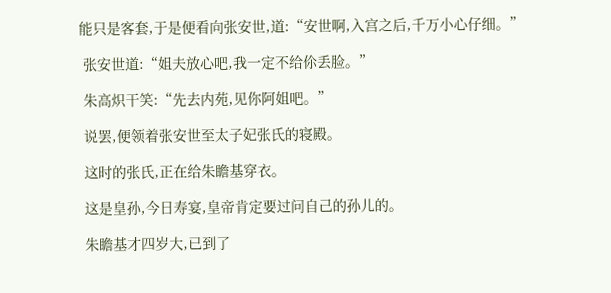能只是客套,于是便看向张安世,道:“安世啊,入宫之后,千万小心仔细。”

 张安世道:“姐夫放心吧,我一定不给伱丢脸。”

 朱高炽干笑:“先去内苑,见你阿姐吧。”

 说罢,便领着张安世至太子妃张氏的寝殿。

 这时的张氏,正在给朱瞻基穿衣。

 这是皇孙,今日寿宴,皇帝肯定要过问自己的孙儿的。

 朱瞻基才四岁大,已到了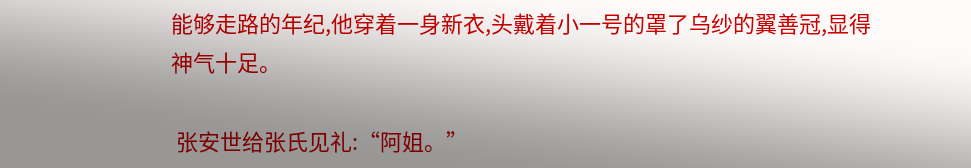能够走路的年纪,他穿着一身新衣,头戴着小一号的罩了乌纱的翼善冠,显得神气十足。

 张安世给张氏见礼:“阿姐。”